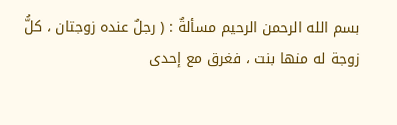بسم الله الرحمن الرحيم مسألةٌ : ( رجلٌ عنده زوجتان ، كلُّ زوجة له منها بنت ، فغرق مع إحدى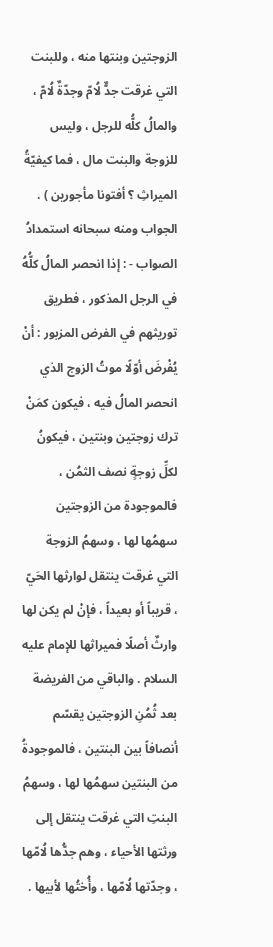الزوجتين وبنتها منه ، وللبنت التي غرقت جدٌّ لُامّ وجدّةٌ لُامّ ، والمالُ كلُّه للرجل ، وليس للزوجة والبنت مال ، فما كيفيّةُ الميراثِ ؟ أفتونا مأجورين ) . الجواب ومنه سبحانه استمدادُ الصواب - : إذا انحصر المالُ كلُّهُ في الرجل المذكور ، فطريق توريثهم في الفرض المزبور : أنْ يُفْرضَ أوّلًا موتُ الزوج الذي انحصر المالُ فيه ، فيكون كمَنْ ترك زوجتين وبنتين ، فيكونُ لكلِّ زوجةٍ نصف الثمُن ، فالموجودة من الزوجتين سهمُها لها ، وسهمُ الزوجة التي غرقت ينتقل لوارثها الحَيّ ، قريباً أو بعيداً ، فإنْ لم يكن لها وارثٌ أصلًا فميراثها للإمام عليه السلام . والباقي من الفريضة بعد ثُمُنِ الزوجتين يقسّم أنصافاً بين البنتين ، فالموجودةُ من البنتين سهمُها لها ، وسهمُ البنتِ التي غرقت ينتقل إلى ورثتها الأحياء ، وهم جدُّها لُامّها ، وجدّتها لُامّها ، وأُختُها لأبيها .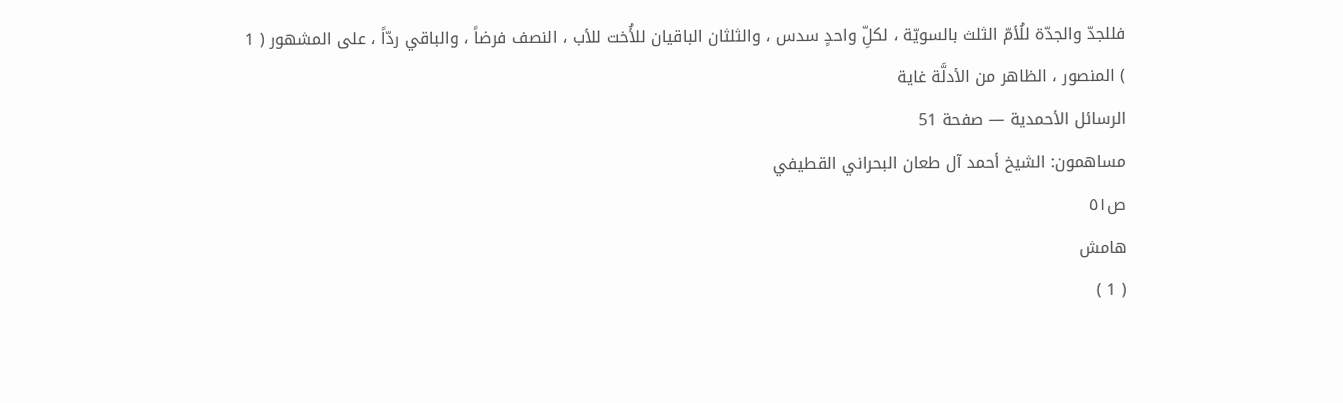فللجدّ والجدّة للُأمّ الثلث بالسويّة ، لكلِّ واحدٍ سدس ، والثلثان الباقيان للأُخت للأب ، النصف فرضاً ، والباقي ردّاً ، على المشهور ( 1 ) المنصور ، الظاهر من الأدلَّة غاية
الرسائل الأحمدية — صفحة 51
مساهمون: الشيخ أحمد آل طعان البحراني القطيفي
ص٥١
هامش
( 1 )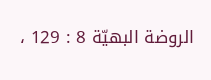الروضة البهيّة 8 : 129 ،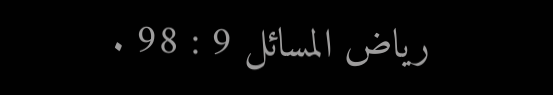رياض المسائل 9 : 98 .